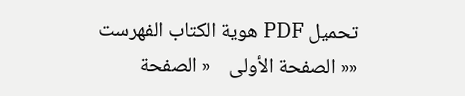تحمیل PDF هویة الکتاب الفهرست
«« الصفحة الأولی    « الصفحة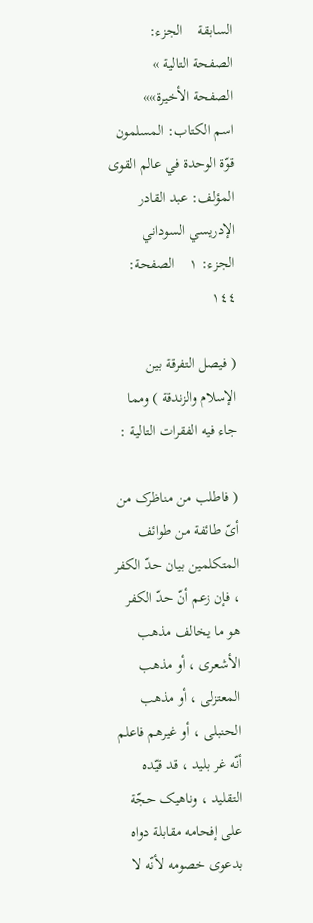السابقة    الجزء:    الصفحة التالیة »    الصفحة الأخیرة»»
اسم الکتاب: المسلمون قوّة الوحدة في عالم القوى    المؤلف: عبد القادر الإدريسي السوداني    الجزء: ۱    الصفحة: ۱٤٤

( فیصل التفرقة بین الإسلام والزندقة ) ومما جاء فیه الفقرات التالیة :

( فاطلب من مناظرک من أیّ طائفة من طوائف المتکلمین بیان حدّ الکفر ، فإن زعم أنّ حدّ الکفر هو ما یخالف مذهب الأشعری ، أو مذهب المعتزلی ، أو مذهب الحنبلی ، أو غیرهم فاعلم أنّه غر بلید ، قد قیّده التقلید ، وناهیک حجّة على إفحامه مقابلة دواه بدعوى خصومه لأنّه لا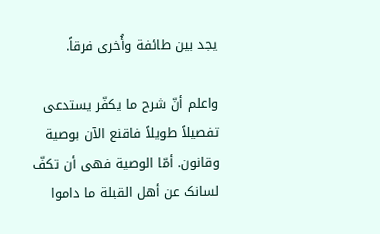یجد بین طائفة وأُخرى فرقاً.

واعلم أنّ شرح ما یکفّر یستدعی تفصیلاً طویلاً فاقنع الآن بوصیة وقانون. أمّا الوصیة فهی أن تکفّ لسانک عن أهل القبلة ما داموا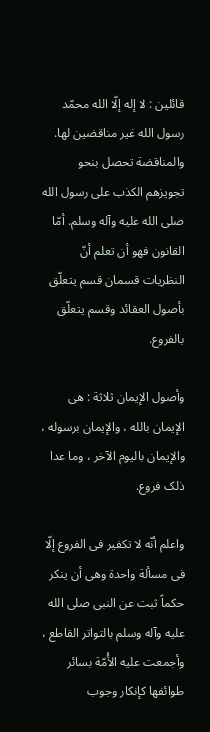قائلین : لا إله إلّا الله محمّد رسول الله غیر مناقضین لها. والمناقضة تحصل بنحو تجویزهم الکذب على رسول الله صلى الله علیه وآله وسلم. أمّا القانون فهو أن تعلم أنّ النظریات قسمان قسم یتعلّق بأصول العقائد وقسم یتعلّق بالفروع.

وأصول الإیمان ثلاثة : هی الإیمان بالله ، والإیمان برسوله ، والإیمان بالیوم الآخر ، وما عدا ذلک فروع.

واعلم أنّه لا تکفیر فی الفروع إلّا فی مسألة واحدة وهی أن ینکر حکماً ثبت عن النبی صلى الله علیه وآله وسلم بالتواتر القاطع ، وأجمعت علیه الأُمّة بسائر طوائفها کإنکار وجوب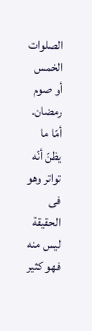الصلوات الخمس أو صوم رمضان. أمّا ما یظنّ أنّه تواتر وهو فی الحقیقة لیس منه فهو کثیر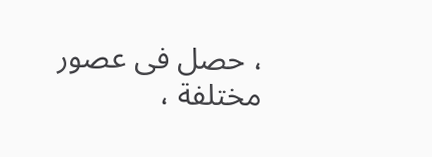، حصل فی عصور مختلفة ،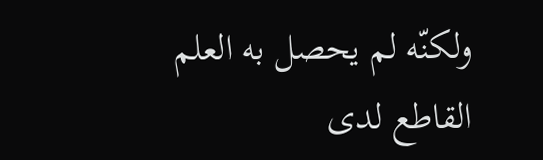ولکنّه لم یحصل به العلم القاطع لدى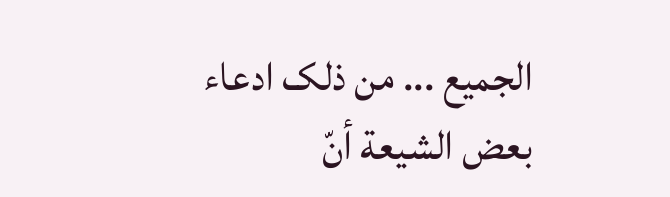الجمیع ... من ذلک ادعاء بعض الشیعة أنّ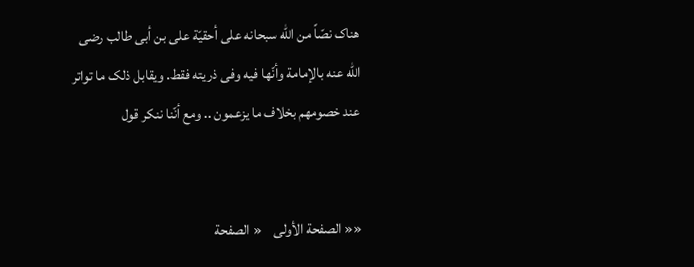هناک نصّاً من الله سبحانه على أحقیّة علی بن أبی طالب رضی الله عنه بالإمامة وأنّها فیه وفی ذریته فقط. ویقابل ذلک ما تواتر عند خصومهم بخلاف ما یزعمون .. ومع أنّنا ننکر قول


«« الصفحة الأولی    « الصفحة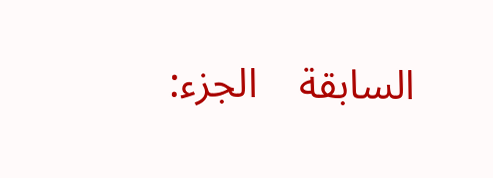السابقة    الجزء: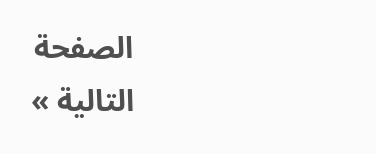الصفحة التالیة »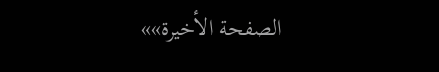الصفحة الأخیرة»»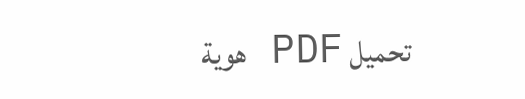تحمیل PDF هویة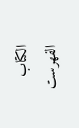الکتاب الفهرست